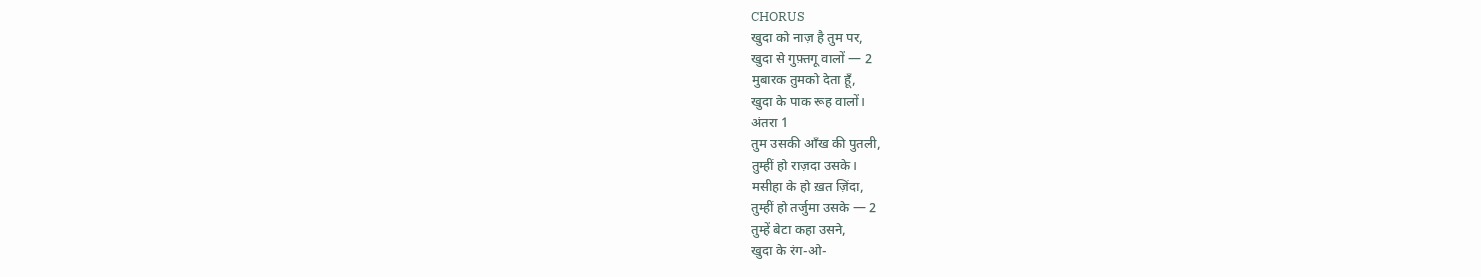CHORUS
खुदा को नाज़ है तुम पर,
खुदा से गुफ़्तगू वालों — 2
मुबारक तुमको देता हूँ,
खुदा के पाक रूह वालों।
अंतरा 1
तुम उसकी आँख की पुतली,
तुम्हीं हो राज़दा उसके।
मसीहा के हो ख़त ज़िंदा,
तुम्हीं हो तर्जुमा उसके — 2
तुम्हें बेटा कहा उसने,
खुदा के रंग-ओ-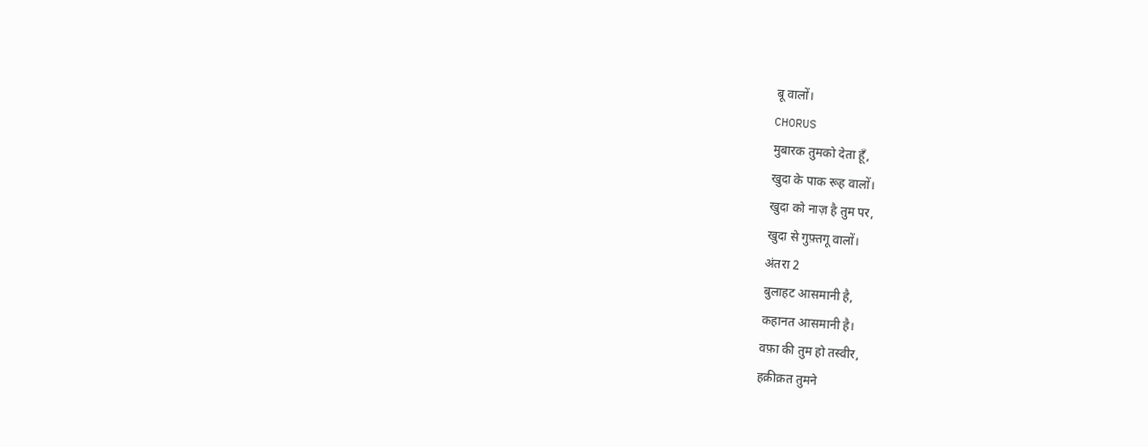बू वालों।
CHORUS
मुबारक तुमको देता हूँ,
खुदा के पाक रूह वालों।
खुदा को नाज़ है तुम पर,
खुदा से गुफ़्तगू वालों।
अंतरा 2
बुलाहट आसमानी है,
कहानत आसमानी है।
वफ़ा की तुम हो तस्वीर,
हक़ीक़त तुमने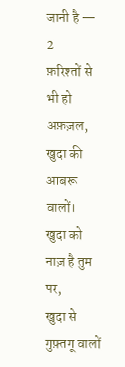जानी है — 2
फ़रिश्तों से भी हो अफ़ज़ल,
खुदा की आबरू वालों।
खुदा को नाज़ है तुम पर,
खुदा से गुफ़्तगू वालों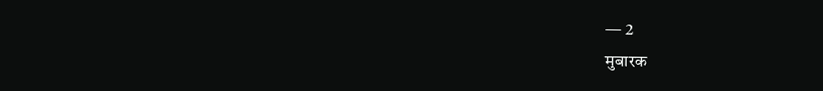— 2
मुबारक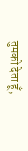तुमको देता हूँ,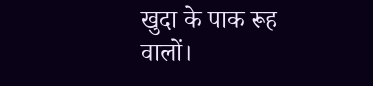खुदा के पाक रूह वालों।